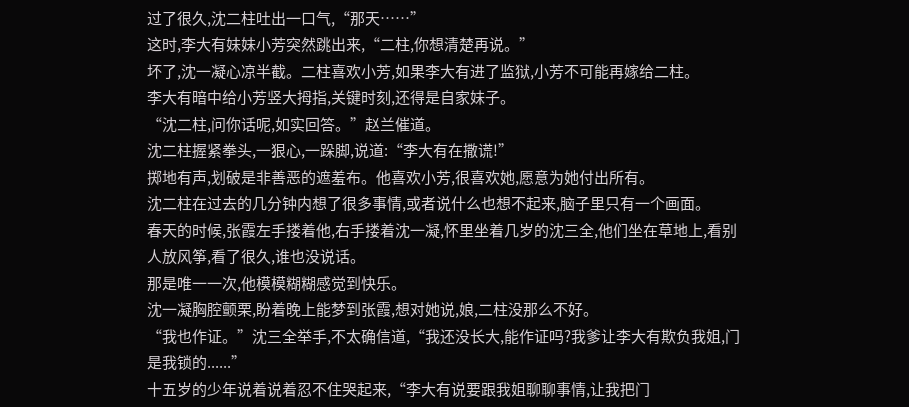过了很久,沈二柱吐出一口气,“那天……”
这时,李大有妹妹小芳突然跳出来,“二柱,你想清楚再说。”
坏了,沈一凝心凉半截。二柱喜欢小芳,如果李大有进了监狱,小芳不可能再嫁给二柱。
李大有暗中给小芳竖大拇指,关键时刻,还得是自家妹子。
“沈二柱,问你话呢,如实回答。”赵兰催道。
沈二柱握紧拳头,一狠心,一跺脚,说道:“李大有在撒谎!”
掷地有声,划破是非善恶的遮羞布。他喜欢小芳,很喜欢她,愿意为她付出所有。
沈二柱在过去的几分钟内想了很多事情,或者说什么也想不起来,脑子里只有一个画面。
春天的时候,张霞左手搂着他,右手搂着沈一凝,怀里坐着几岁的沈三全,他们坐在草地上,看别人放风筝,看了很久,谁也没说话。
那是唯一一次,他模模糊糊感觉到快乐。
沈一凝胸腔颤栗,盼着晚上能梦到张霞,想对她说,娘,二柱没那么不好。
“我也作证。”沈三全举手,不太确信道,“我还没长大,能作证吗?我爹让李大有欺负我姐,门是我锁的......”
十五岁的少年说着说着忍不住哭起来,“李大有说要跟我姐聊聊事情,让我把门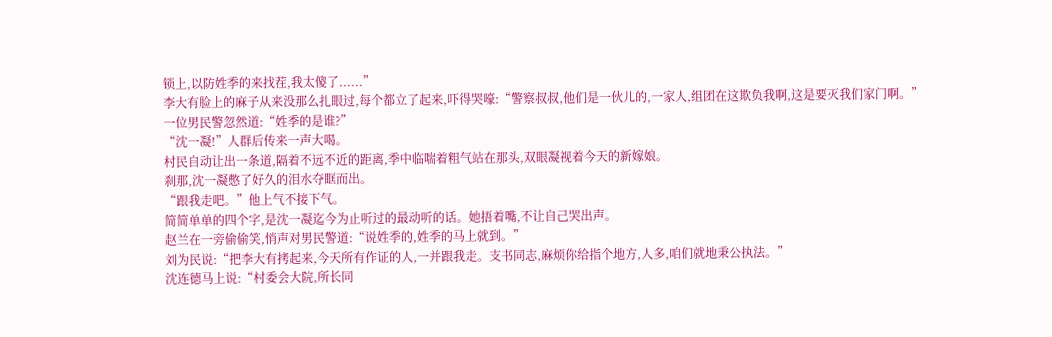锁上,以防姓季的来找茬,我太傻了......”
李大有脸上的麻子从来没那么扎眼过,每个都立了起来,吓得哭嚎:“警察叔叔,他们是一伙儿的,一家人,组团在这欺负我啊,这是要灭我们家门啊。”
一位男民警忽然道:“姓季的是谁?”
“沈一凝!”人群后传来一声大喝。
村民自动让出一条道,隔着不远不近的距离,季中临喘着粗气站在那头,双眼凝视着今天的新嫁娘。
刹那,沈一凝憋了好久的泪水夺眶而出。
“跟我走吧。”他上气不接下气。
简简单单的四个字,是沈一凝迄今为止听过的最动听的话。她捂着嘴,不让自己哭出声。
赵兰在一旁偷偷笑,悄声对男民警道:“说姓季的,姓季的马上就到。”
刘为民说:“把李大有拷起来,今天所有作证的人,一并跟我走。支书同志,麻烦你给指个地方,人多,咱们就地秉公执法。”
沈连德马上说:“村委会大院,所长同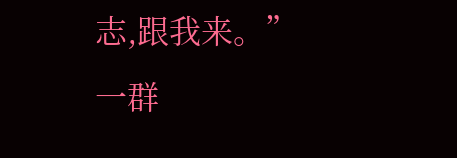志,跟我来。”
一群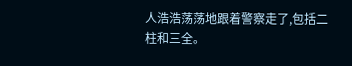人浩浩荡荡地跟着警察走了,包括二柱和三全。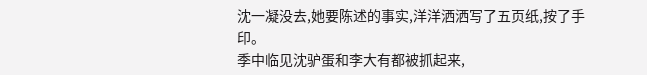沈一凝没去,她要陈述的事实,洋洋洒洒写了五页纸,按了手印。
季中临见沈驴蛋和李大有都被抓起来,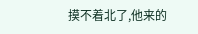摸不着北了,他来的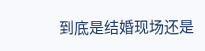到底是结婚现场还是